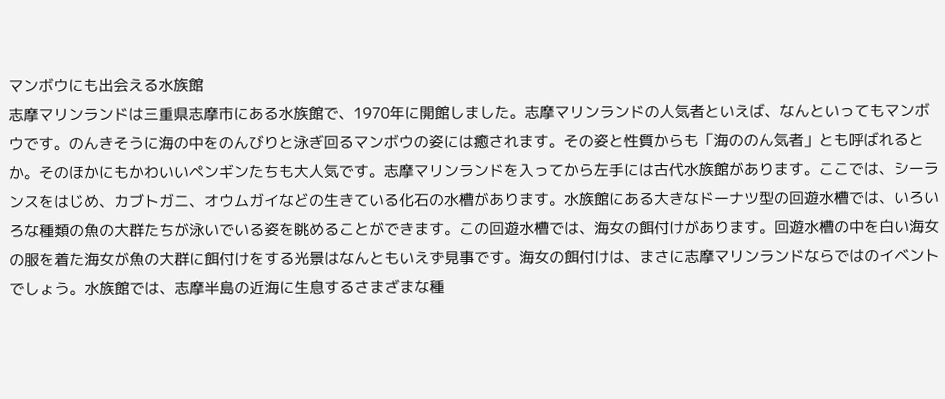マンボウにも出会える水族館
志摩マリンランドは三重県志摩市にある水族館で、1970年に開館しました。志摩マリンランドの人気者といえば、なんといってもマンボウです。のんきそうに海の中をのんびりと泳ぎ回るマンボウの姿には癒されます。その姿と性質からも「海ののん気者」とも呼ばれるとか。そのほかにもかわいいペンギンたちも大人気です。志摩マリンランドを入ってから左手には古代水族館があります。ここでは、シーランスをはじめ、カブトガニ、オウムガイなどの生きている化石の水槽があります。水族館にある大きなドーナツ型の回遊水槽では、いろいろな種類の魚の大群たちが泳いでいる姿を眺めることができます。この回遊水槽では、海女の餌付けがあります。回遊水槽の中を白い海女の服を着た海女が魚の大群に餌付けをする光景はなんともいえず見事です。海女の餌付けは、まさに志摩マリンランドならではのイベントでしょう。水族館では、志摩半島の近海に生息するさまざまな種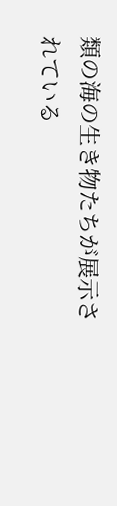類の海の生き物たちが展示されている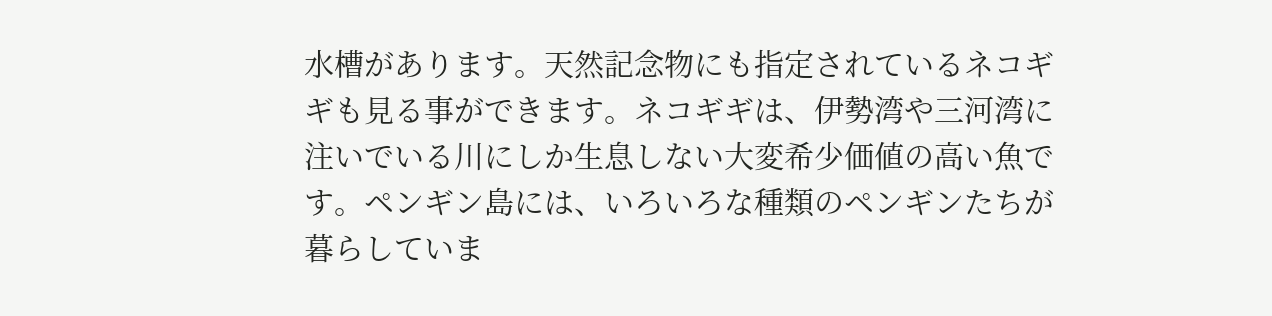水槽があります。天然記念物にも指定されているネコギギも見る事ができます。ネコギギは、伊勢湾や三河湾に注いでいる川にしか生息しない大変希少価値の高い魚です。ペンギン島には、いろいろな種類のペンギンたちが暮らしていま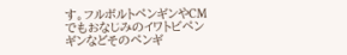す。フルボルトペンギンやCMでもおなじみのイワトビペンギンなどそのペンギ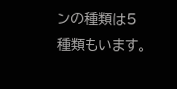ンの種類は5種類もいます。